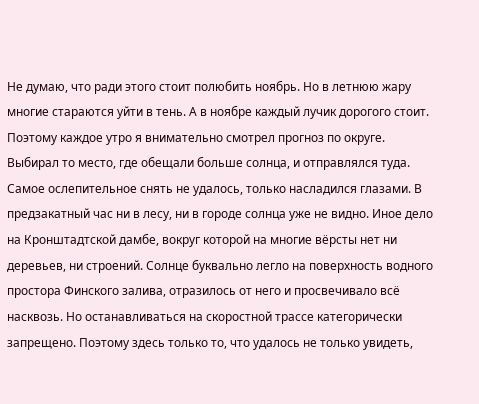Не думаю, что ради этого стоит полюбить ноябрь. Но в летнюю жару многие стараются уйти в тень. А в ноябре каждый лучик дорогого стоит. Поэтому каждое утро я внимательно смотрел прогноз по округе. Выбирал то место, где обещали больше солнца, и отправлялся туда.
Самое ослепительное снять не удалось, только насладился глазами. В предзакатный час ни в лесу, ни в городе солнца уже не видно. Иное дело на Кронштадтской дамбе, вокруг которой на многие вёрсты нет ни деревьев, ни строений. Солнце буквально легло на поверхность водного простора Финского залива, отразилось от него и просвечивало всё насквозь. Но останавливаться на скоростной трассе категорически запрещено. Поэтому здесь только то, что удалось не только увидеть,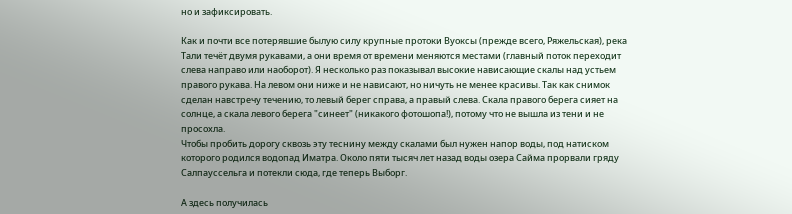но и зафиксировать.

Как и почти все потерявшие былую силу крупные протоки Вуоксы (прежде всего, Ряжельская), река Тали течёт двумя рукавами, а они время от времени меняются местами (главный поток переходит слева направо или наоборот). Я несколько раз показывал высокие нависающие скалы над устьем правого рукава. На левом они ниже и не нависают, но ничуть не менее красивы. Так как снимок сделан навстречу течению, то левый берег справа, а правый слева. Скала правого берега сияет на солнце, а скала левого берега "синеет" (никакого фотошопа!), потому что не вышла из тени и не просохла.
Чтобы пробить дорогу сквозь эту теснину между скалами был нужен напор воды, под натиском которого родился водопад Иматра. Около пяти тысяч лет назад воды озера Сайма прорвали гряду Салпауссельга и потекли сюда, где теперь Выборг.

А здесь получилась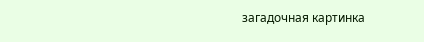загадочная картинка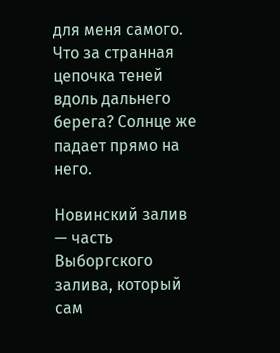для меня самого. Что за странная цепочка теней вдоль дальнего берега? Солнце же падает прямо на него.

Новинский залив — часть Выборгского залива, который сам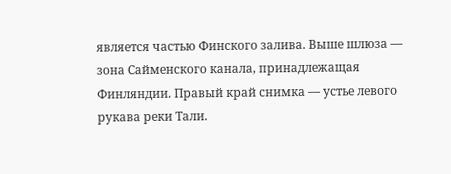является частью Финского залива. Выше шлюза — зона Сайменского канала, принадлежащая Финляндии. Правый край снимка — устье левого рукава реки Тали.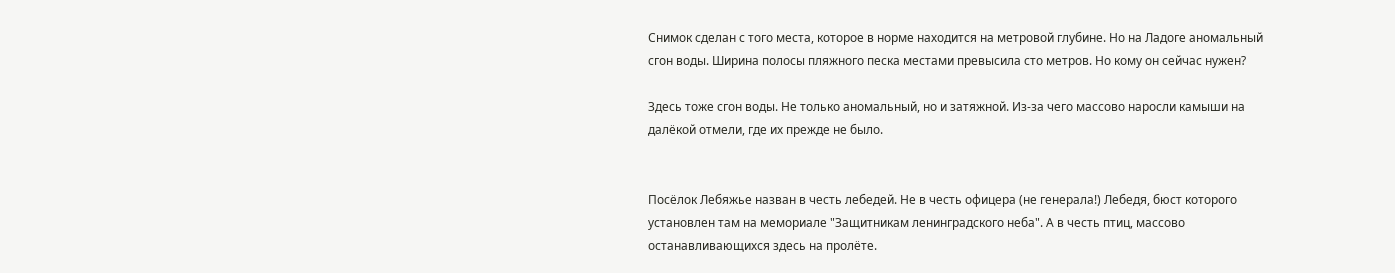Снимок сделан с того места, которое в норме находится на метровой глубине. Но на Ладоге аномальный сгон воды. Ширина полосы пляжного песка местами превысила сто метров. Но кому он сейчас нужен?

Здесь тоже сгон воды. Не только аномальный, но и затяжной. Из-за чего массово наросли камыши на далёкой отмели, где их прежде не было.


Посёлок Лебяжье назван в честь лебедей. Не в честь офицера (не генерала!) Лебедя, бюст которого установлен там на мемориале "Защитникам ленинградского неба". А в честь птиц, массово останавливающихся здесь на пролёте.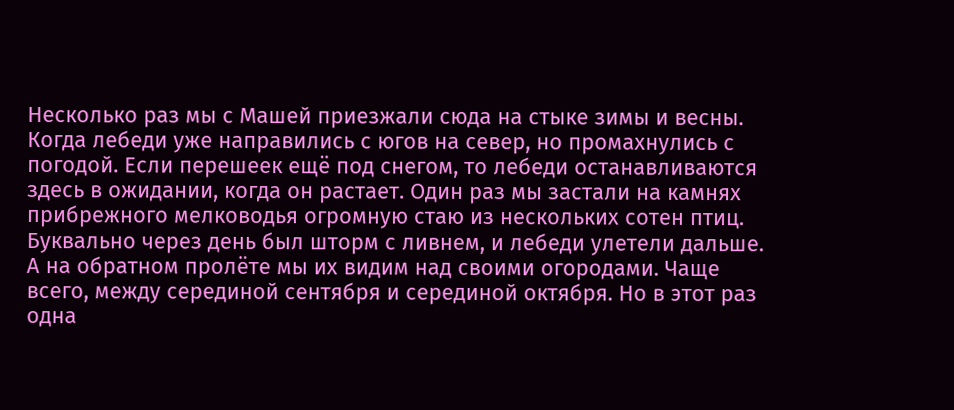Несколько раз мы с Машей приезжали сюда на стыке зимы и весны. Когда лебеди уже направились с югов на север, но промахнулись с погодой. Если перешеек ещё под снегом, то лебеди останавливаются здесь в ожидании, когда он растает. Один раз мы застали на камнях прибрежного мелководья огромную стаю из нескольких сотен птиц. Буквально через день был шторм с ливнем, и лебеди улетели дальше.
А на обратном пролёте мы их видим над своими огородами. Чаще всего, между серединой сентября и серединой октября. Но в этот раз одна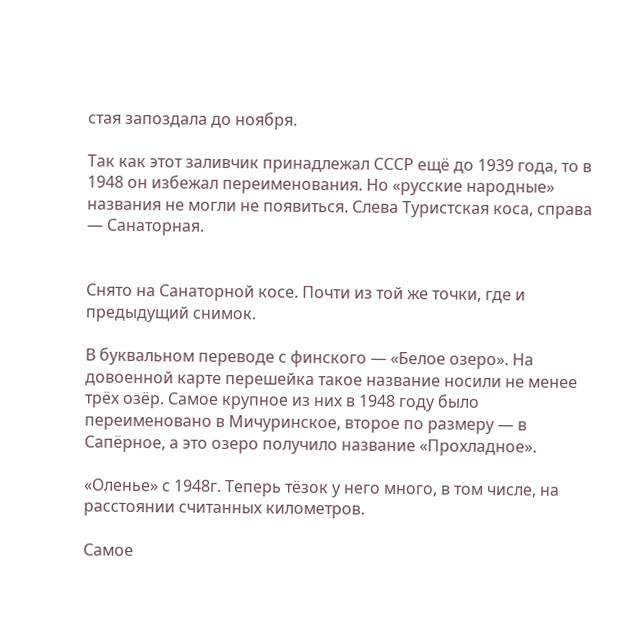стая запоздала до ноября.

Так как этот заливчик принадлежал СССР ещё до 1939 года, то в 1948 он избежал переименования. Но «русские народные» названия не могли не появиться. Слева Туристская коса, справа — Санаторная.


Снято на Санаторной косе. Почти из той же точки, где и предыдущий снимок.

В буквальном переводе с финского — «Белое озеро». На довоенной карте перешейка такое название носили не менее трёх озёр. Самое крупное из них в 1948 году было переименовано в Мичуринское, второе по размеру — в Сапёрное, а это озеро получило название «Прохладное».

«Оленье» с 1948г. Теперь тёзок у него много, в том числе, на расстоянии считанных километров.

Самое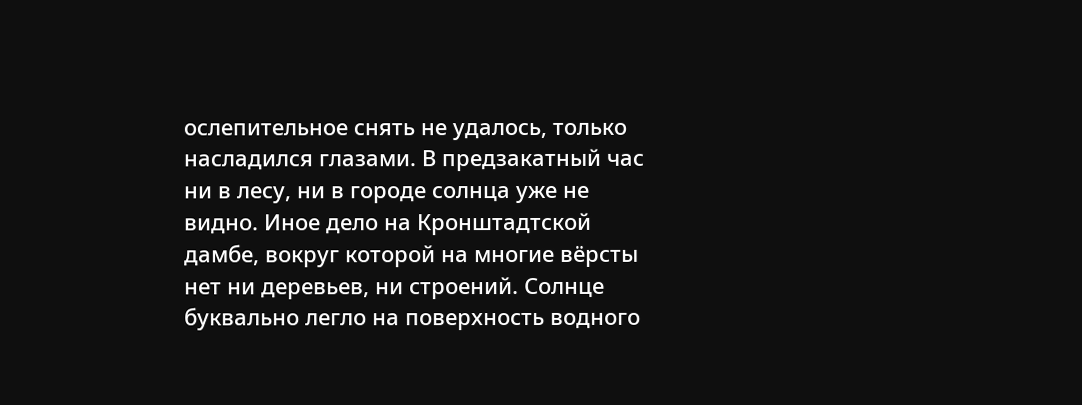ослепительное снять не удалось, только насладился глазами. В предзакатный час ни в лесу, ни в городе солнца уже не видно. Иное дело на Кронштадтской дамбе, вокруг которой на многие вёрсты нет ни деревьев, ни строений. Солнце буквально легло на поверхность водного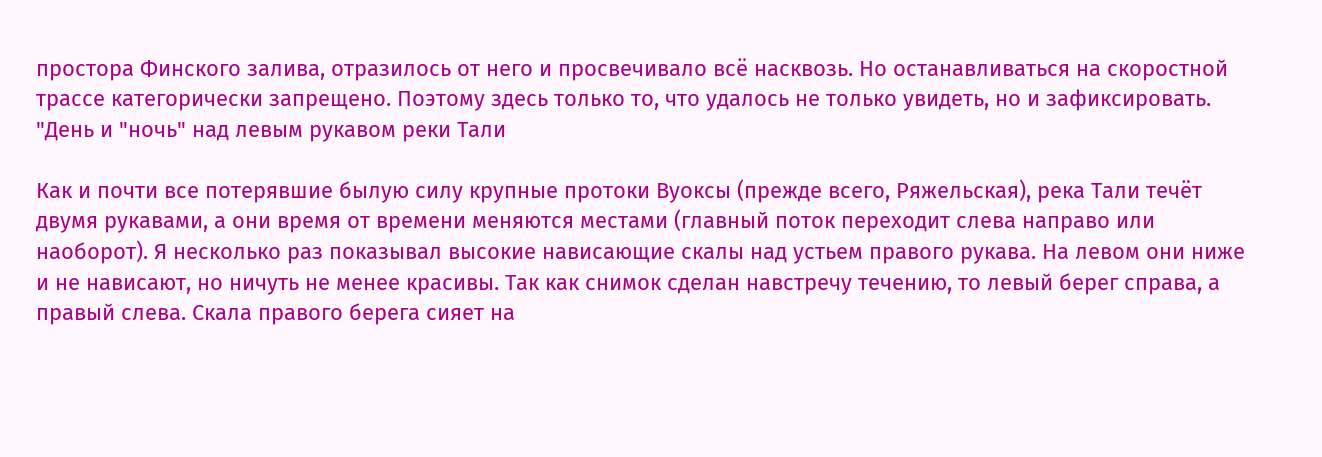простора Финского залива, отразилось от него и просвечивало всё насквозь. Но останавливаться на скоростной трассе категорически запрещено. Поэтому здесь только то, что удалось не только увидеть, но и зафиксировать.
"День и "ночь" над левым рукавом реки Тали

Как и почти все потерявшие былую силу крупные протоки Вуоксы (прежде всего, Ряжельская), река Тали течёт двумя рукавами, а они время от времени меняются местами (главный поток переходит слева направо или наоборот). Я несколько раз показывал высокие нависающие скалы над устьем правого рукава. На левом они ниже и не нависают, но ничуть не менее красивы. Так как снимок сделан навстречу течению, то левый берег справа, а правый слева. Скала правого берега сияет на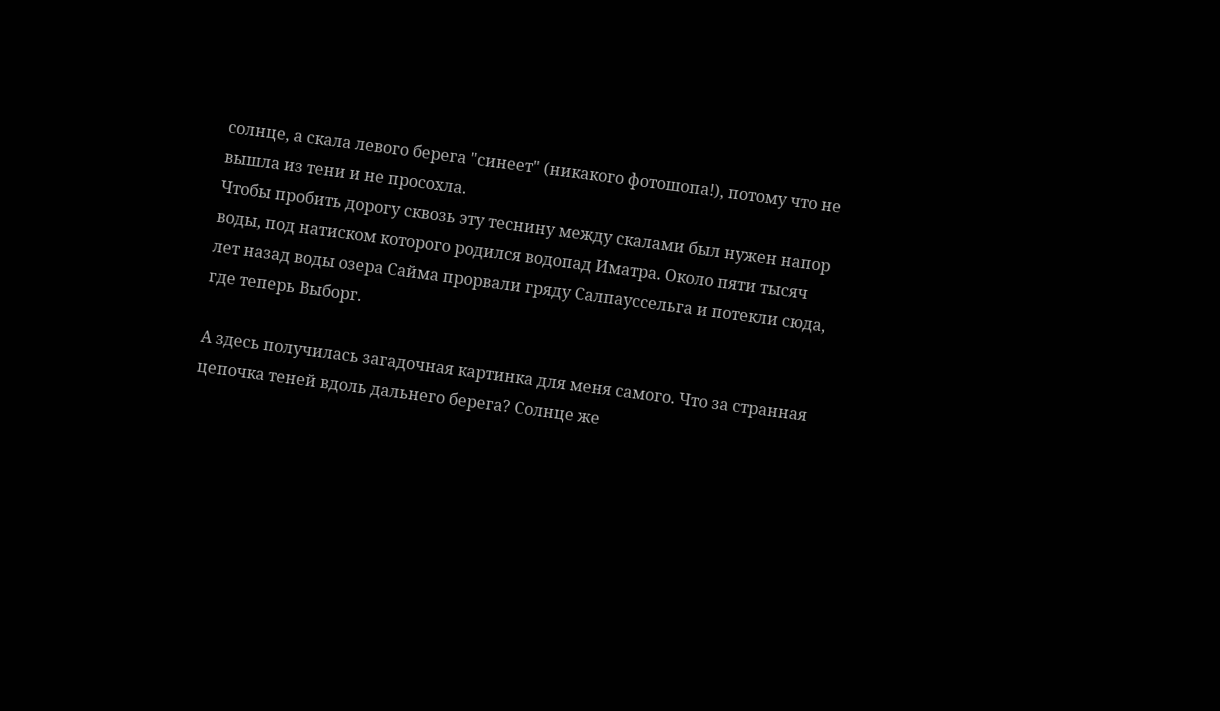солнце, а скала левого берега "синеет" (никакого фотошопа!), потому что не вышла из тени и не просохла.
Чтобы пробить дорогу сквозь эту теснину между скалами был нужен напор воды, под натиском которого родился водопад Иматра. Около пяти тысяч лет назад воды озера Сайма прорвали гряду Салпауссельга и потекли сюда, где теперь Выборг.

А здесь получилась загадочная картинка для меня самого. Что за странная цепочка теней вдоль дальнего берега? Солнце же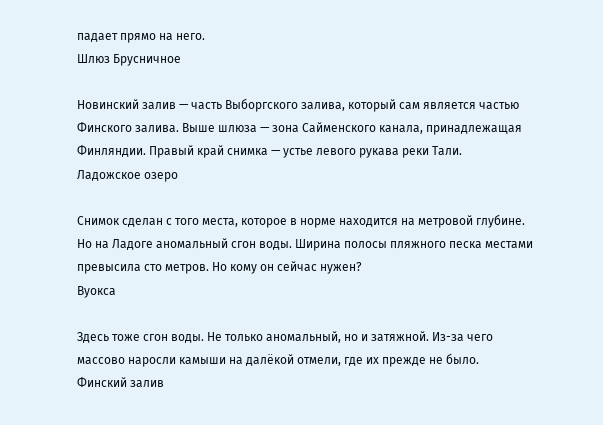падает прямо на него.
Шлюз Брусничное

Новинский залив — часть Выборгского залива, который сам является частью Финского залива. Выше шлюза — зона Сайменского канала, принадлежащая Финляндии. Правый край снимка — устье левого рукава реки Тали.
Ладожское озеро

Снимок сделан с того места, которое в норме находится на метровой глубине. Но на Ладоге аномальный сгон воды. Ширина полосы пляжного песка местами превысила сто метров. Но кому он сейчас нужен?
Вуокса

Здесь тоже сгон воды. Не только аномальный, но и затяжной. Из-за чего массово наросли камыши на далёкой отмели, где их прежде не было.
Финский залив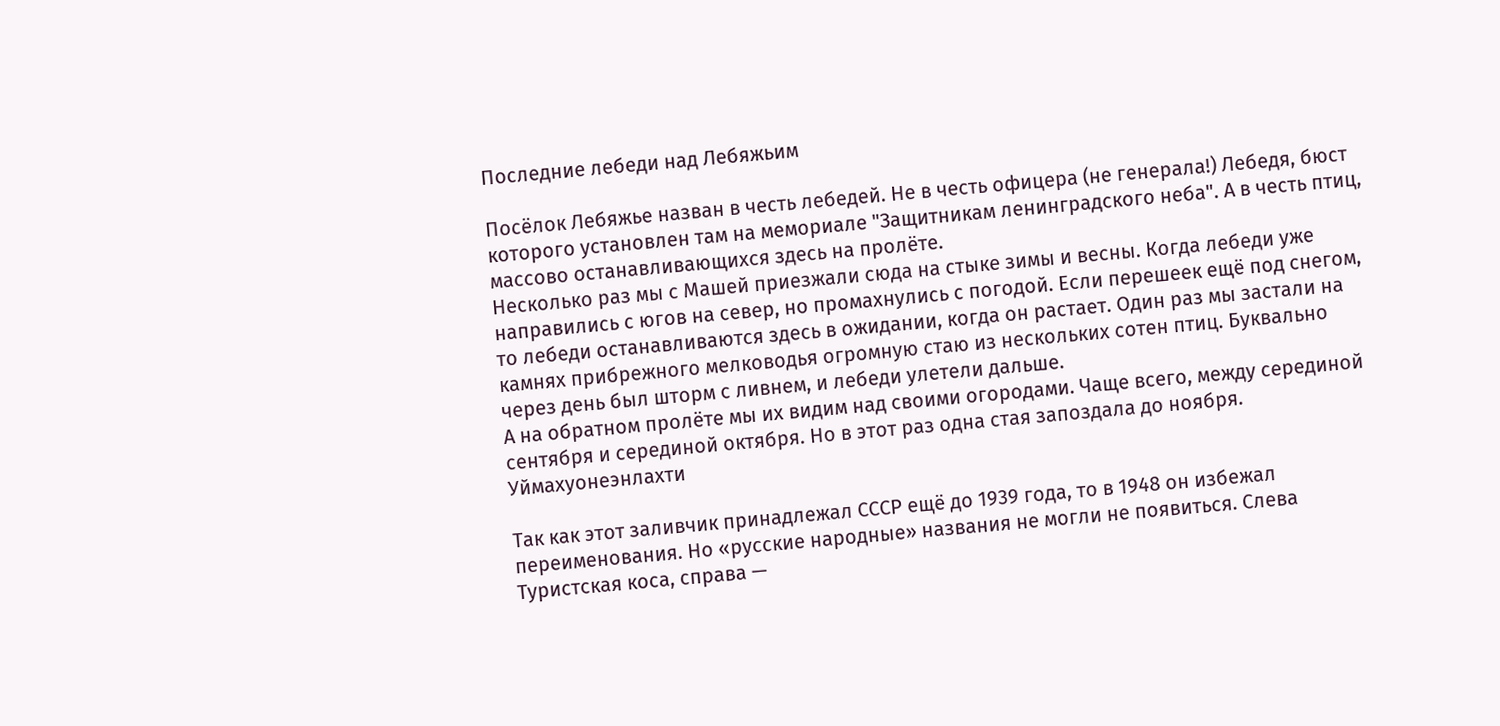Последние лебеди над Лебяжьим

Посёлок Лебяжье назван в честь лебедей. Не в честь офицера (не генерала!) Лебедя, бюст которого установлен там на мемориале "Защитникам ленинградского неба". А в честь птиц, массово останавливающихся здесь на пролёте.
Несколько раз мы с Машей приезжали сюда на стыке зимы и весны. Когда лебеди уже направились с югов на север, но промахнулись с погодой. Если перешеек ещё под снегом, то лебеди останавливаются здесь в ожидании, когда он растает. Один раз мы застали на камнях прибрежного мелководья огромную стаю из нескольких сотен птиц. Буквально через день был шторм с ливнем, и лебеди улетели дальше.
А на обратном пролёте мы их видим над своими огородами. Чаще всего, между серединой сентября и серединой октября. Но в этот раз одна стая запоздала до ноября.
Уймахуонеэнлахти

Так как этот заливчик принадлежал СССР ещё до 1939 года, то в 1948 он избежал переименования. Но «русские народные» названия не могли не появиться. Слева Туристская коса, справа —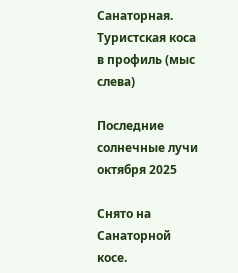Санаторная.
Туристская коса в профиль (мыс слева)

Последние солнечные лучи октября 2025

Снято на Санаторной косе.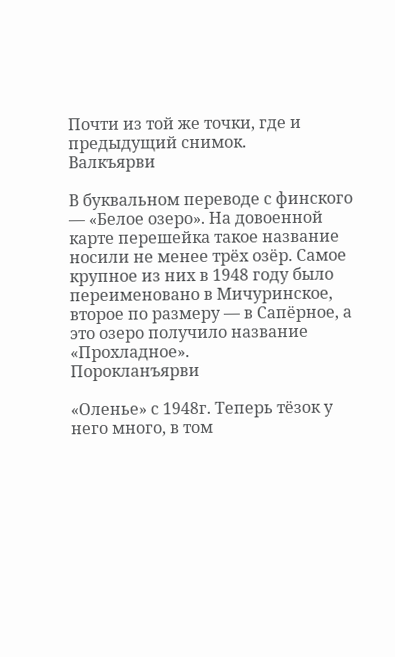Почти из той же точки, где и предыдущий снимок.
Валкъярви

В буквальном переводе с финского — «Белое озеро». На довоенной карте перешейка такое название носили не менее трёх озёр. Самое крупное из них в 1948 году было переименовано в Мичуринское, второе по размеру — в Сапёрное, а это озеро получило название «Прохладное».
Порокланъярви

«Оленье» с 1948г. Теперь тёзок у него много, в том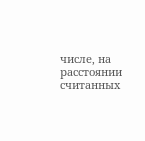числе, на расстоянии считанных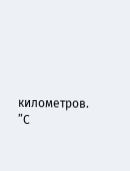километров.
”С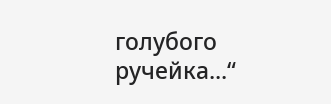голубого ручейка...“